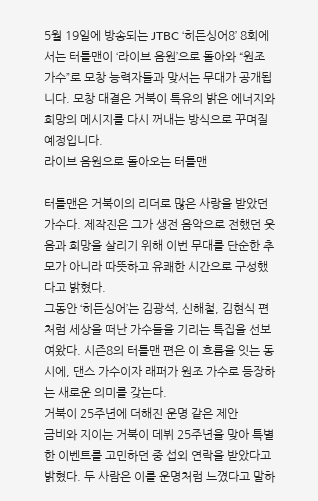5월 19일에 방송되는 JTBC ‘히든싱어8’ 8회에서는 터틀맨이 ‘라이브 음원’으로 돌아와 “원조 가수”로 모창 능력자들과 맞서는 무대가 공개됩니다. 모창 대결은 거북이 특유의 밝은 에너지와 희망의 메시지를 다시 꺼내는 방식으로 꾸며질 예정입니다.
라이브 음원으로 돌아오는 터틀맨

터틀맨은 거북이의 리더로 많은 사랑을 받았던 가수다. 제작진은 그가 생전 음악으로 전했던 웃음과 희망을 살리기 위해 이번 무대를 단순한 추모가 아니라 따뜻하고 유쾌한 시간으로 구성했다고 밝혔다.
그동안 ‘히든싱어’는 김광석, 신해철, 김현식 편처럼 세상을 떠난 가수들을 기리는 특집을 선보여왔다. 시즌8의 터틀맨 편은 이 흐름을 잇는 동시에, 댄스 가수이자 래퍼가 원조 가수로 등장하는 새로운 의미를 갖는다.
거북이 25주년에 더해진 운명 같은 제안
금비와 지이는 거북이 데뷔 25주년을 맞아 특별한 이벤트를 고민하던 중 섭외 연락을 받았다고 밝혔다. 두 사람은 이를 운명처럼 느꼈다고 말하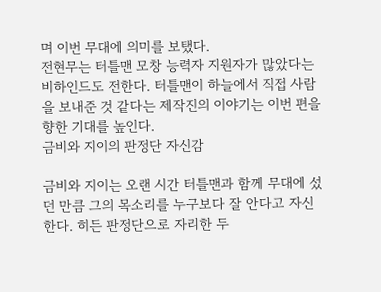며 이번 무대에 의미를 보탰다.
전현무는 터틀맨 모창 능력자 지원자가 많았다는 비하인드도 전한다. 터틀맨이 하늘에서 직접 사람을 보내준 것 같다는 제작진의 이야기는 이번 편을 향한 기대를 높인다.
금비와 지이의 판정단 자신감

금비와 지이는 오랜 시간 터틀맨과 함께 무대에 섰던 만큼 그의 목소리를 누구보다 잘 안다고 자신한다. 히든 판정단으로 자리한 두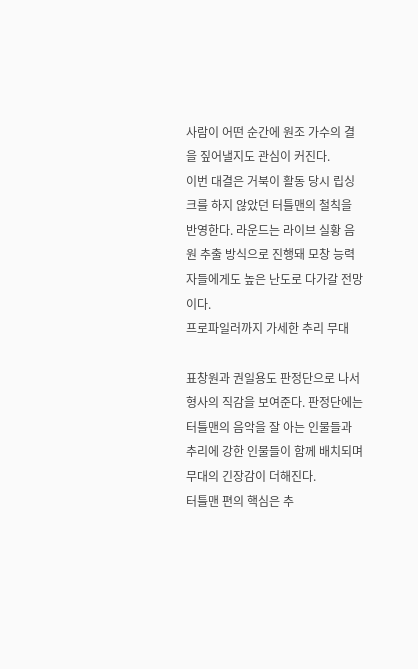사람이 어떤 순간에 원조 가수의 결을 짚어낼지도 관심이 커진다.
이번 대결은 거북이 활동 당시 립싱크를 하지 않았던 터틀맨의 철칙을 반영한다. 라운드는 라이브 실황 음원 추출 방식으로 진행돼 모창 능력자들에게도 높은 난도로 다가갈 전망이다.
프로파일러까지 가세한 추리 무대

표창원과 권일용도 판정단으로 나서 형사의 직감을 보여준다. 판정단에는 터틀맨의 음악을 잘 아는 인물들과 추리에 강한 인물들이 함께 배치되며 무대의 긴장감이 더해진다.
터틀맨 편의 핵심은 추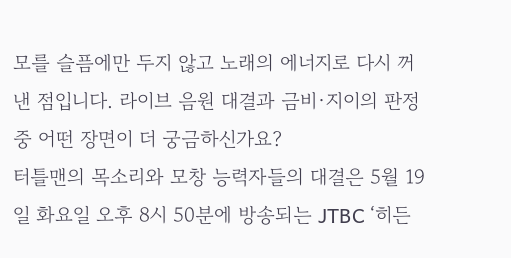모를 슬픔에만 두지 않고 노래의 에너지로 다시 꺼낸 점입니다. 라이브 음원 대결과 금비·지이의 판정 중 어떤 장면이 더 궁금하신가요?
터틀맨의 목소리와 모창 능력자들의 대결은 5월 19일 화요일 오후 8시 50분에 방송되는 JTBC ‘히든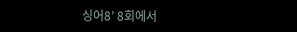싱어8’ 8회에서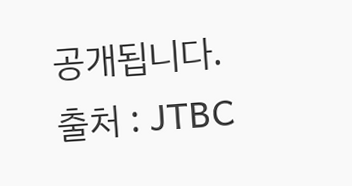공개됩니다.
출처 : JTBC